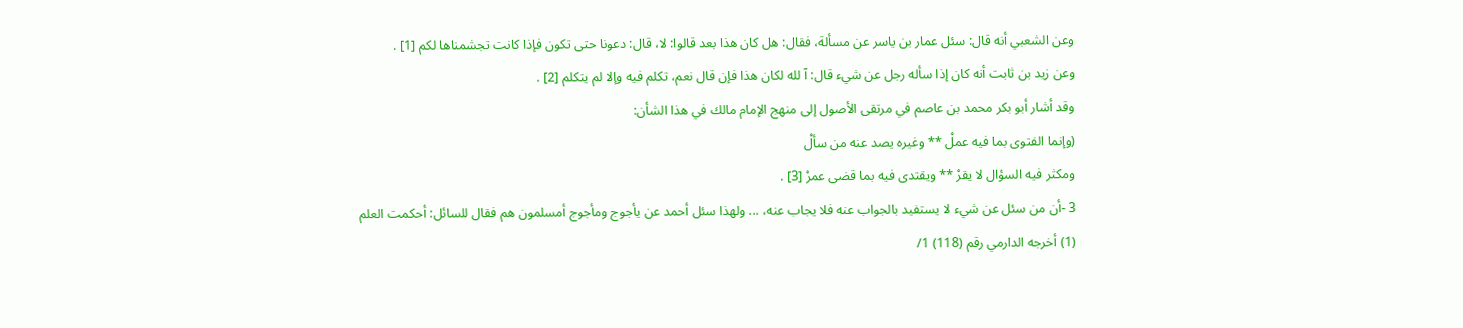وعن الشعبي أنه قال: سئل عمار بن ياسر عن مسألة، فقال: هل كان هذا بعد قالوا: لا، قال: دعونا حتى تكون فإذا كانت تجشمناها لكم [1] .
وعن زيد بن ثابت أنه كان إذا سأله رجل عن شيء قال: آ لله لكان هذا فإن قال نعم، تكلم فيه وإلا لم يتكلم [2] .
وقد أشار أبو بكر محمد بن عاصم في مرتقى الأصول إلى منهج الإمام مالك في هذا الشأن:
(وإنما الفتوى بما فيه عملْ ** وغيره يصد عنه من سألْ
ومكثر فيه السؤال لا يقرْ ** ويقتدى فيه بما قضى عمرْ [3] .
3 -أن من سئل عن شيء لا يستفيد بالجواب عنه فلا يجاب عنه، ... ولهذا سئل أحمد عن يأجوج ومأجوج أمسلمون هم فقال للسائل: أحكمت العلم
(1) أخرجه الدارمي رقم (118) 1/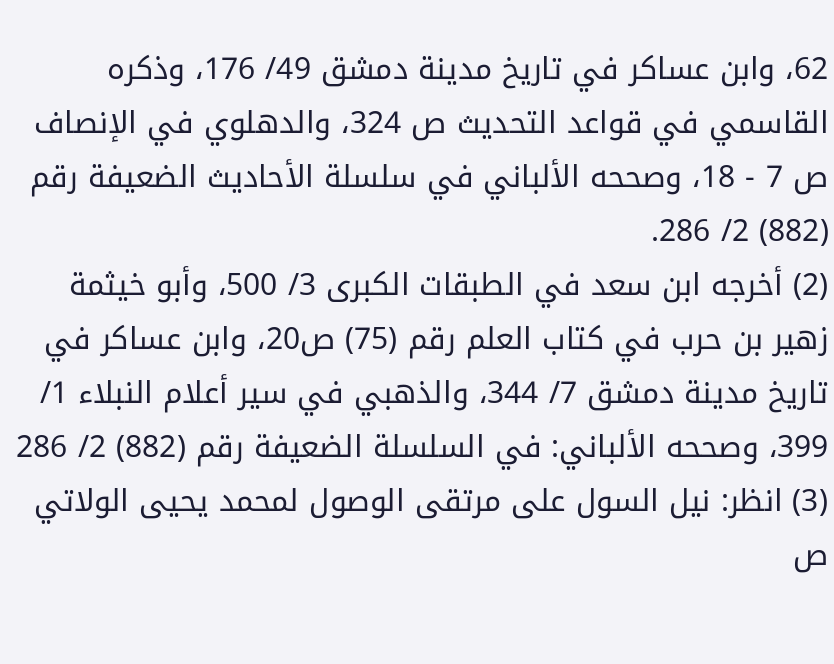62، وابن عساكر في تاريخ مدينة دمشق 49/ 176، وذكره القاسمي في قواعد التحديث ص 324، والدهلوي في الإنصاف ص 7 - 18، وصححه الألباني في سلسلة الأحاديث الضعيفة رقم (882) 2/ 286.
(2) أخرجه ابن سعد في الطبقات الكبرى 3/ 500، وأبو خيثمة زهير بن حرب في كتاب العلم رقم (75) ص20، وابن عساكر في تاريخ مدينة دمشق 7/ 344، والذهبي في سير أعلام النبلاء 1/ 399، وصححه الألباني: في السلسلة الضعيفة رقم (882) 2/ 286
(3) انظر: نيل السول على مرتقى الوصول لمحمد يحيى الولاتي ص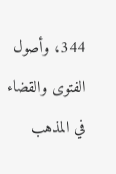344، وأصول الفتوى والقضاء في المذهب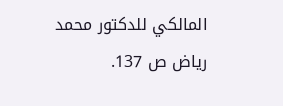المالكي للدكتور محمد رياض ص 137.